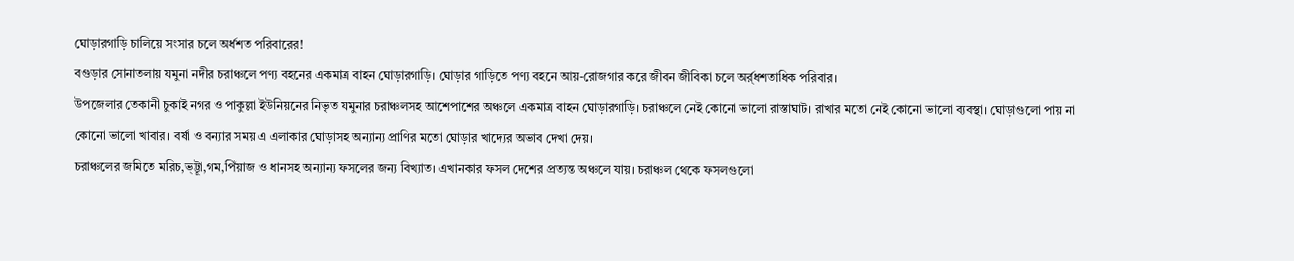ঘোড়ারগাড়ি চালিয়ে সংসার চলে অর্ধশত পরিবারের!
বগুড়ার সোনাতলায় যমুনা নদীর চরাঞ্চলে পণ্য বহনের একমাত্র বাহন ঘোড়ারগাড়ি। ঘোড়ার গাড়িতে পণ্য বহনে আয়-রোজগার করে জীবন জীবিকা চলে অর্র্ধশতাধিক পরিবার।
উপজেলার তেকানী চুকাই নগর ও পাকুল্লা ইউনিয়নের নিভৃত যমুনার চরাঞ্চলসহ আশেপাশের অঞ্চলে একমাত্র বাহন ঘোড়ারগাড়ি। চরাঞ্চলে নেই কোনো ভালো রাস্তাঘাট। রাখার মতো নেই কোনো ভালো ব্যবস্থা। ঘোড়াগুলো পায় না কোনো ভালো খাবার। বর্ষা ও বন্যার সময় এ এলাকার ঘোড়াসহ অন্যান্য প্রাণির মতো ঘোড়ার খাদ্যের অভাব দেখা দেয়।
চরাঞ্চলের জমিতে মরিচ,ভ্ট্টূা,গম,পিঁয়াজ ও ধানসহ অন্যান্য ফসলের জন্য বিখ্যাত। এখানকার ফসল দেশের প্রত্যন্ত অঞ্চলে যায়। চরাঞ্চল থেকে ফসলগুলো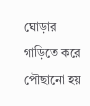ঘোড়ার গাড়িতে করে পৌছানো হয়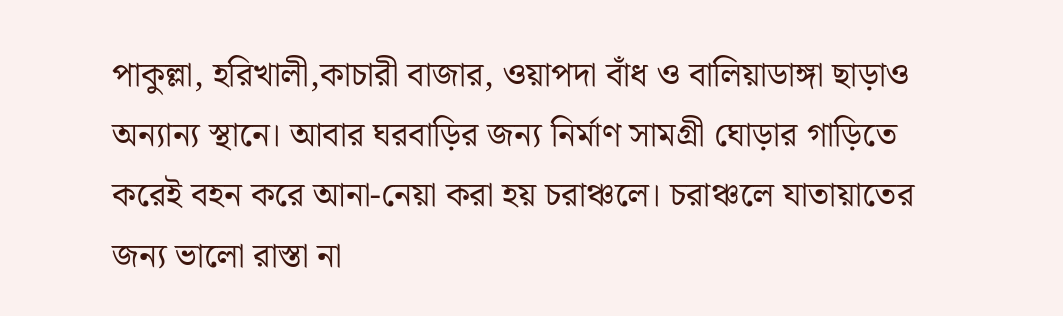পাকুল্লা, হরিখালী,কাচারী বাজার, ওয়াপদা বাঁধ ও বালিয়াডাঙ্গা ছাড়াও অন্যান্য স্থানে। আবার ঘরবাড়ির জন্য নির্মাণ সামগ্রী ঘোড়ার গাড়িতে করেই বহন করে আনা-নেয়া করা হয় চরাঞ্চলে। চরাঞ্চলে যাতায়াতের জন্য ভালো রাস্তা না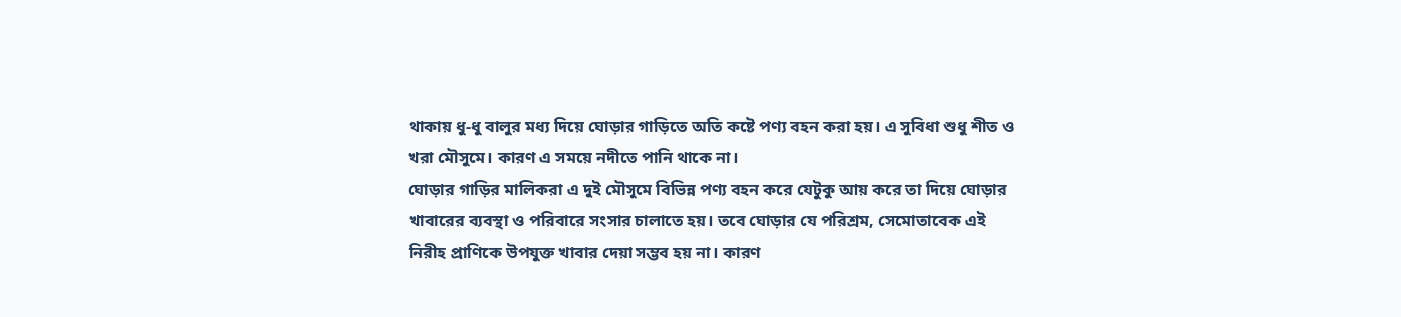থাকায় ধু-ধু বালুর মধ্য দিয়ে ঘোড়ার গাড়িতে অতি কষ্টে পণ্য বহন করা হয়। এ সুবিধা শুধু শীত ও খরা মৌসুমে। কারণ এ সময়ে নদীতে পানি থাকে না।
ঘোড়ার গাড়ির মালিকরা এ দুই মৌসুমে বিভিন্ন পণ্য বহন করে যেটুকু আয় করে তা দিয়ে ঘোড়ার খাবারের ব্যবস্থা ও পরিবারে সংসার চালাতে হয়। তবে ঘোড়ার যে পরিশ্রম, সেমোতাবেক এই নিরীহ প্রাণিকে উপযুক্ত খাবার দেয়া সম্ভব হয় না। কারণ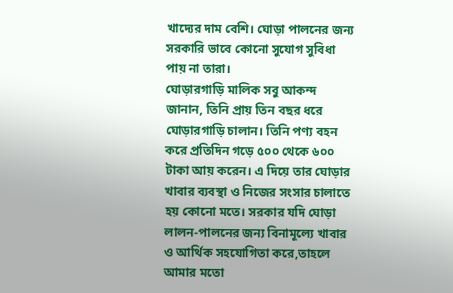খাদ্যের দাম বেশি। ঘোড়া পালনের জন্য সরকারি ভাবে কোনো সুযোগ সুবিধা পায় না তারা।
ঘোড়ারগাড়ি মালিক সবু আকন্দ জানান, তিনি প্রায় তিন বছর ধরে ঘোড়ারগাড়ি চালান। তিনি পণ্য বহন করে প্রতিদিন গড়ে ৫০০ থেকে ৬০০ টাকা আয় করেন। এ দিয়ে তার ঘোড়ার খাবার ব্যবস্থা ও নিজের সংসার চালাতে হয় কোনো মতে। সরকার যদি ঘোড়া লালন-পালনের জন্য বিনামূল্যে খাবার ও আর্থিক সহযোগিতা করে,তাহলে আমার মতো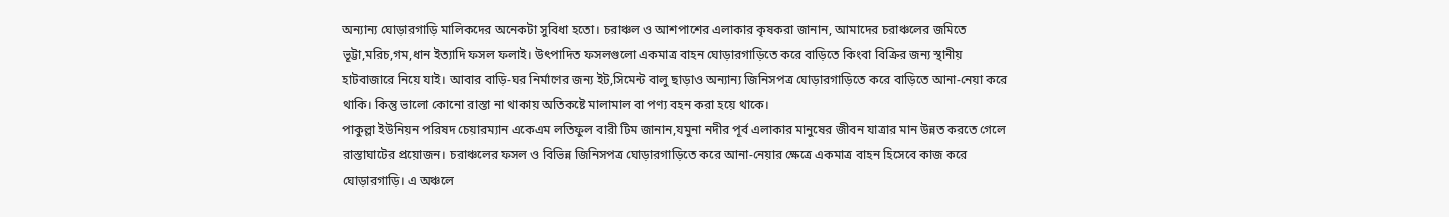অন্যান্য ঘোড়ারগাড়ি মালিকদের অনেকটা সুবিধা হতো। চরাঞ্চল ও আশপাশের এলাকার কৃষকরা জানান, আমাদের চরাঞ্চলের জমিতে ভূট্টা,মরিচ,গম,ধান ইত্যাদি ফসল ফলাই। উৎপাদিত ফসলগুলো একমাত্র বাহন ঘোড়ারগাড়িতে করে বাড়িতে কিংবা বিক্রির জন্য স্থানীয় হাটবাজারে নিয়ে যাই। আবার বাড়ি-ঘর নির্মাণের জন্য ইট,সিমেন্ট বালু ছাড়াও অন্যান্য জিনিসপত্র ঘোড়ারগাড়িতে করে বাড়িতে আনা-নেয়া করে থাকি। কিন্তু ভালো কোনো রাস্তা না থাকায় অতিকষ্টে মালামাল বা পণ্য বহন করা হয়ে থাকে।
পাকুল্লা ইউনিয়ন পরিষদ চেয়ারম্যান একেএম লতিফুল বারী টিম জানান,যমুনা নদীর পূর্ব এলাকার মানুষের জীবন যাত্রার মান উন্নত করতে গেলে রাস্তাঘাটের প্রয়োজন। চরাঞ্চলের ফসল ও বিভিন্ন জিনিসপত্র ঘোড়ারগাড়িতে করে আনা-নেয়ার ক্ষেত্রে একমাত্র বাহন হিসেবে কাজ করে ঘোড়ারগাড়ি। এ অঞ্চলে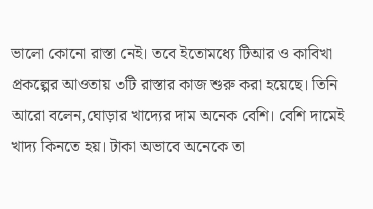ভালো কোনো রাস্তা নেই। তবে ইতোমধ্যে টিআর ও কাবিখা প্রকল্পের আওতায় ৩টি রাস্তার কাজ শুরু করা হয়েছে। তিনি আরো বলেন,ঘোড়ার খাদ্যের দাম অনেক বেশি। বেশি দামেই খাদ্য কিনতে হয়। টাকা অভাবে অনেকে তা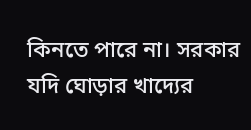কিনতে পারে না। সরকার যদি ঘোড়ার খাদ্যের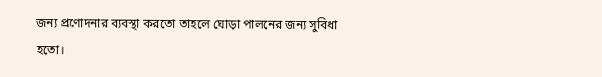জন্য প্রণোদনার ব্যবস্থা করতো তাহলে ঘোড়া পালনের জন্য সুবিধা হতো।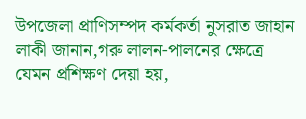উপজেলা প্রাণিসম্পদ কর্মকর্তা নুসরাত জাহান লাকী জানান,গরু লালন-পালনের ক্ষেত্রে যেমন প্রশিক্ষণ দেয়া হয়,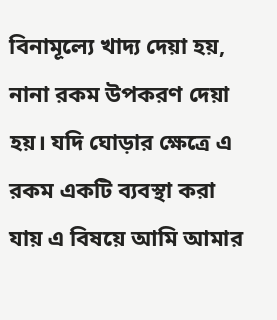বিনামূল্যে খাদ্য দেয়া হয়, নানা রকম উপকরণ দেয়া হয়। যদি ঘোড়ার ক্ষেত্রে এ রকম একটি ব্যবস্থা করা যায় এ বিষয়ে আমি আমার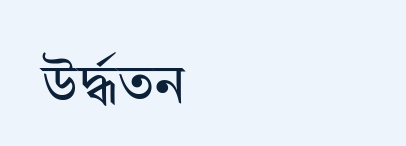উর্দ্ধতন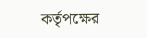কর্তৃপক্ষের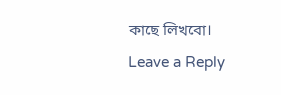কাছে লিখবো।
Leave a Reply